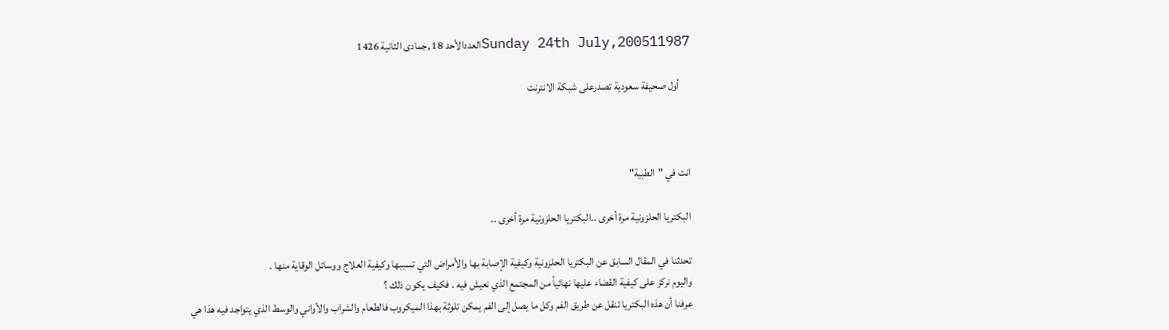Sunday 24th July,200511987العددالأحد 18 ,جمادى الثانية 1426

     أول صحيفة سعودية تصدرعلى شبكة الانترنت



انت في "الطبية"

البكتريا الحلزونية مرة أخرى ..البكتريا الحلزونية مرة أخرى ..

تحدثنا في المقال السابق عن البكتريا الحلزونية وكيفية الإصابة بها والأمراض التي تسببها وكيفية العلاج ووسائل الوقاية منها .
واليوم نركز على كيفية القضاء عليها نهائياً من المجتمع الذي نعيش فيه . فكيف يكون ذلك ؟
عرفنا أن هذه البكتريا تنقل عن طريق الفم وكل ما يصل إلى الفم يمكن تلوثة بهذا الميكروب فالطعام والشراب والأواني والوسط الذي يتواجد فيه هذا هي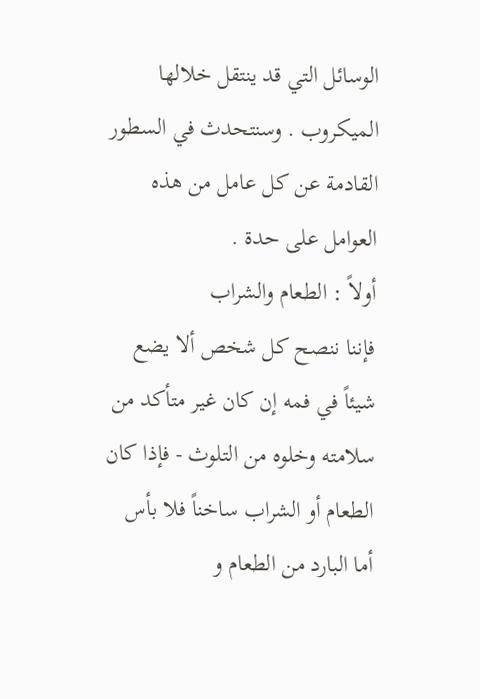الوسائل التي قد ينتقل خلالها الميكروب . وسنتحدث في السطور القادمة عن كل عامل من هذه العوامل على حدة .
أولاً : الطعام والشراب
فإننا ننصح كل شخص ألا يضع شيئاً في فمه إن كان غير متأكد من سلامته وخلوه من التلوث - فإذا كان الطعام أو الشراب ساخناً فلا بأس أما البارد من الطعام و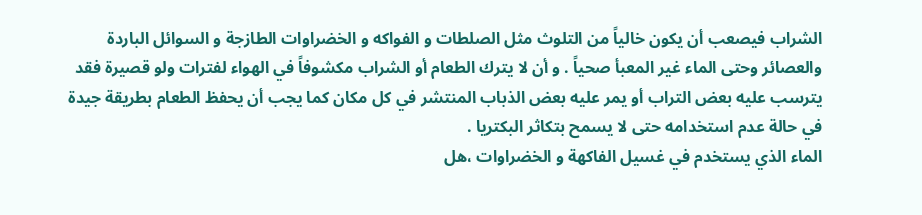الشراب فيصعب أن يكون خالياً من التلوث مثل الصلطات و الفواكه و الخضراوات الطازجة و السوائل الباردة والعصائر وحتى الماء غير المعبأ صحياً . و أن لا يترك الطعام أو الشراب مكشوفاً في الهواء لفترات ولو قصيرة فقد يترسب عليه بعض التراب أو يمر عليه بعض الذباب المنتشر في كل مكان كما يجب أن يحفظ الطعام بطريقة جيدة في حالة عدم استخدامه حتى لا يسمح بتكاثر البكتريا .
الماء الذي يستخدم في غسيل الفاكهة و الخضراوات ،هل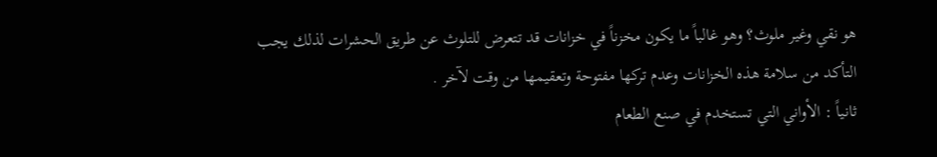هو نقي وغير ملوث؟ وهو غالباً ما يكون مخزناً في خزانات قد تتعرض للتلوث عن طريق الحشرات لذلك يجب التأكد من سلامة هذه الخزانات وعدم تركها مفتوحة وتعقيمها من وقت لآخر .
ثانياً : الأواني التي تستخدم في صنع الطعام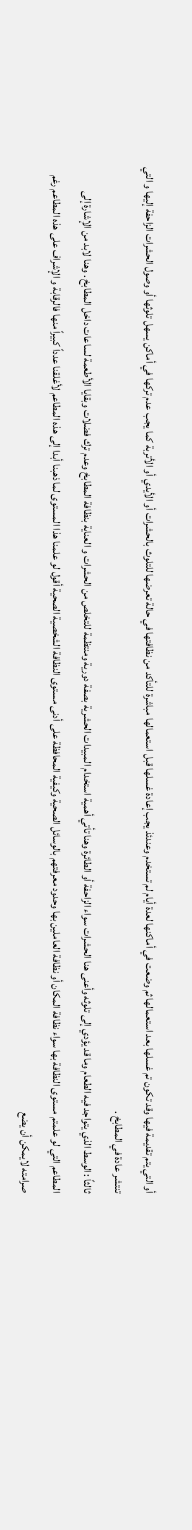أو التي يتم تقديمة فيها وقد تكون تم غسلها بعد استعمالها ثم وضعت في أماكنها لعدة أيام لم تستخدم وعندئذ يجب إعادة غسلها قبل استعمالها مباشرة للتأكد من نظافتها في حالة تعرضها للتلوث بالحشرات أو الأيدي أو الأتربة كما يجب عدم تركها في أماكن يسهل تلوثها أو وصول الحشرات الزاحفة إليها و التي تنتشر عادة في المطابخ .
ثالثاً : الوسط الذي يتواجد فيه الطعام وما قد يؤدي إلى تلوثه وأعنى هنا الحشرات سواء الزاحفة أو الطائرة وهنا تأتي أهمية استخدام المبيدات الحشرية بصفة دورية ومنتظمة للتخلص من الحشرات و العناية بنظافة المطابخ وعدم ترك فضلات وبقايا الأطعمة لساعات داخل المطابخ . وهنا لابد من الإشارة إلى المطاعم التي لو علمتم مستوى النظافة بها سواء نظافة المكان أو نظافة العاملين بها وحدود معرفتهم بالوسائل الصحية وكيفية المحافظة على أدنى مستوى النظافة الشخصية الصحية أقول لو علمنا هذا المستوى لما ذهبنا أبدا إلى هذه المطاعم لأغلقنا عدداً كبيراً منها فالرقابة و الإشراف على هذه المطاعم رغم صرامته لايمكن أن يضع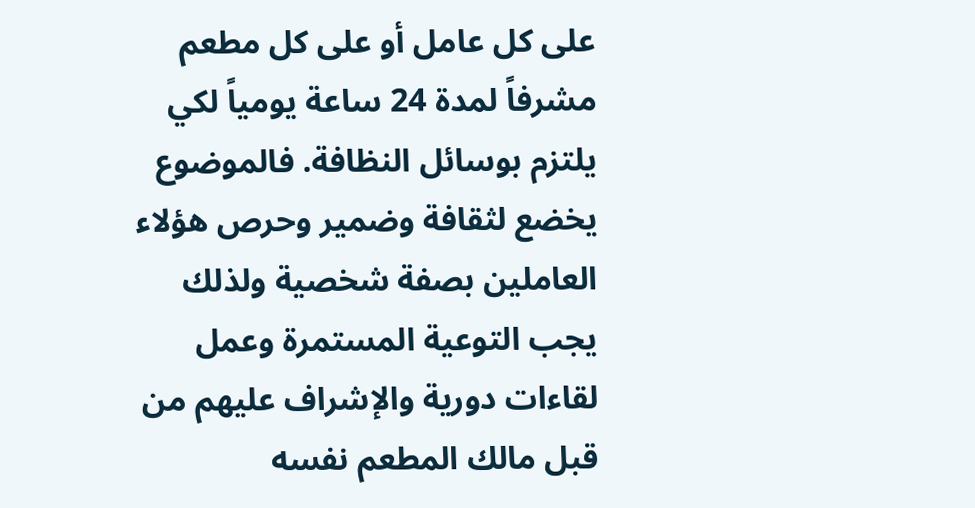على كل عامل أو على كل مطعم مشرفاً لمدة 24 ساعة يومياً لكي يلتزم بوسائل النظافة. فالموضوع يخضع لثقافة وضمير وحرص هؤلاء العاملين بصفة شخصية ولذلك يجب التوعية المستمرة وعمل لقاءات دورية والإشراف عليهم من قبل مالك المطعم نفسه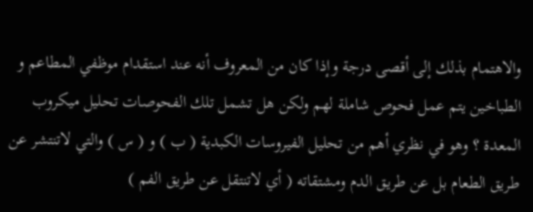والاهتمام بذلك إلى أقصى درجة وإذا كان من المعروف أنه عند استقدام موظفي المطاعم و الطباخين يتم عمل فحوص شاملة لهم ولكن هل تشمل تلك الفحوصات تحليل ميكروب المعدة ؟ وهو في نظري أهم من تحليل الفيروسات الكبدية ( ب ) و ( س ) والتي لاتنتشر عن طريق الطعام بل عن طريق الدم ومشتقاته ( أي لاتنتقل عن طريق الفم )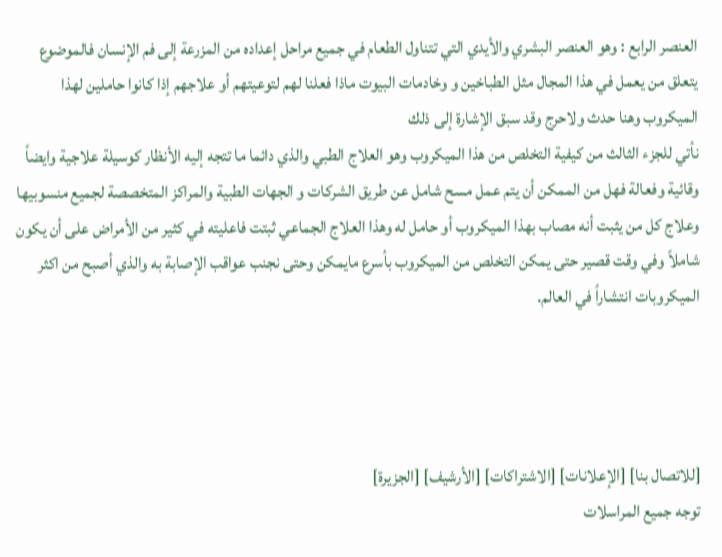العنصر الرابع : وهو العنصر البشري والأيدي التي تتناول الطعام في جميع مراحل إعداده من المزرعة إلى فم الإنسان فالموضوع يتعلق من يعمل في هذا المجال مثل الطباخين و وخادمات البيوت ماذا فعلنا لهم لتوعيتهم أو علاجهم إذا كانوا حاملين لهذا الميكروب وهنا حدث ولاحرج وقد سبق الإشارة إلى ذلك
نأتي للجزء الثالث من كيفية التخلص من هذا الميكروب وهو العلاج الطبي والذي دائما ما تتجه إليه الأنظار كوسيلة علاجية وايضاً وقائية وفعالة فهل من الممكن أن يتم عمل مسح شامل عن طريق الشركات و الجهات الطبية والمراكز المتخصصة لجميع منسوبيها وعلاج كل من يثبت أنه مصاب بهذا الميكروب أو حامل له وهذا العلاج الجماعي ثبتت فاعليته في كثير من الأمراض على أن يكون شاملاً وفي وقت قصير حتى يمكن التخلص من الميكروب بأسرع مايمكن وحتى نجنب عواقب الإصابة به والذي أصبح من اكثر الميكروبات انتشاراً في العالم.




[للاتصال بنا] [الإعلانات] [الاشتراكات] [الأرشيف] [الجزيرة]
توجه جميع المراسلات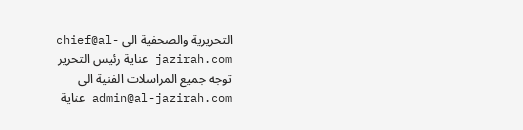التحريرية والصحفية الى chief@al-jazirah.com عناية رئيس التحرير
توجه جميع المراسلات الفنية الى admin@al-jazirah.com عناية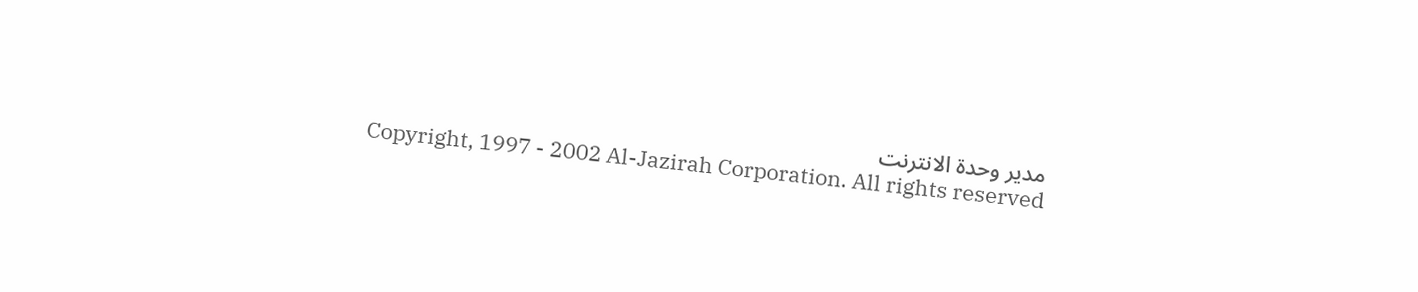مدير وحدة الانترنت
Copyright, 1997 - 2002 Al-Jazirah Corporation. All rights reserved